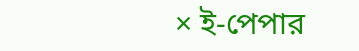× ই-পেপার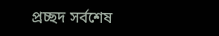প্রচ্ছদ সর্বশেষ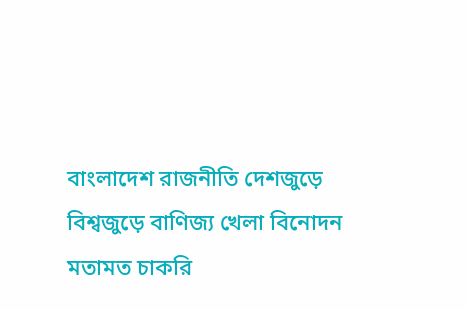বাংলাদেশ রাজনীতি দেশজুড়ে বিশ্বজুড়ে বাণিজ্য খেলা বিনোদন মতামত চাকরি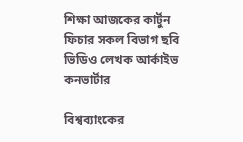শিক্ষা আজকের কার্টুন ফিচার সকল বিভাগ ছবি ভিডিও লেখক আর্কাইভ কনভার্টার

বিশ্বব্যাংকের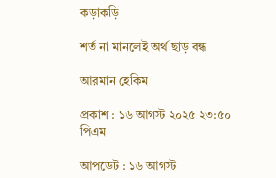কড়াকড়ি

শর্ত না মানলেই অর্থ ছাড় বন্ধ

আরমান হেকিম

প্রকাশ : ১৬ আগস্ট ২০২৫ ২৩:৫০ পিএম

আপডেট : ১৬ আগস্ট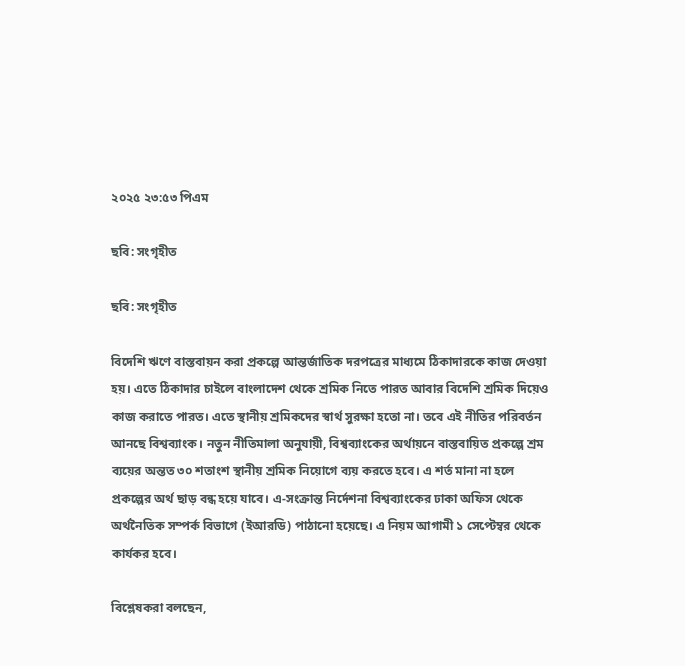২০২৫ ২৩:৫৩ পিএম

ছবি: সংগৃহীত

ছবি: সংগৃহীত

বিদেশি ঋণে বাস্তবায়ন করা প্রকল্পে আন্তর্জাতিক দরপত্রের মাধ্যমে ঠিকাদারকে কাজ দেওয়া হয়। এতে ঠিকাদার চাইলে বাংলাদেশ থেকে শ্রমিক নিতে পারত আবার বিদেশি শ্রমিক দিয়েও কাজ করাতে পারত। এতে স্থানীয় শ্রমিকদের স্বার্থ সুরক্ষা হতো না। তবে এই নীতির পরিবর্তন আনছে বিশ্বব্যাংক। নতুন নীতিমালা অনুযায়ী, বিশ্বব্যাংকের অর্থায়নে বাস্তবায়িত প্রকল্পে শ্রম ব্যয়ের অন্তত ৩০ শতাংশ স্থানীয় শ্রমিক নিয়োগে ব্যয় করতে হবে। এ শর্ত মানা না হলে প্রকল্পের অর্থ ছাড় বন্ধ হয়ে যাবে। এ-সংক্রান্ত নির্দেশনা বিশ্বব্যাংকের ঢাকা অফিস থেকে অর্থনৈতিক সম্পর্ক বিভাগে (ইআরডি) পাঠানো হয়েছে। এ নিয়ম আগামী ১ সেপ্টেম্বর থেকে কার্যকর হবে।

বিশ্লেষকরা বলছেন,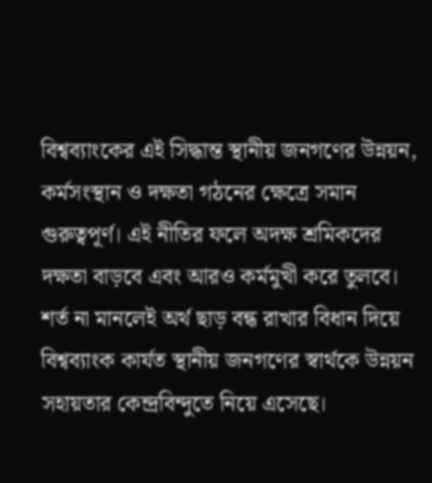বিশ্বব্যাংকের এই সিদ্ধান্ত স্থানীয় জনগণের উন্নয়ন, কর্মসংস্থান ও দক্ষতা গঠনের ক্ষেত্রে সমান গুরুত্বপূর্ণ। এই নীতির ফলে অদক্ষ শ্রমিকদের দক্ষতা বাড়বে এবং আরও কর্মমুখী করে তুলবে। শর্ত না মানলেই অর্থ ছাড় বন্ধ রাখার বিধান দিয়ে বিশ্বব্যাংক কার্যত স্থানীয় জনগণের স্বার্থকে উন্নয়ন সহায়তার কেন্দ্রবিন্দুতে নিয়ে এসেছে।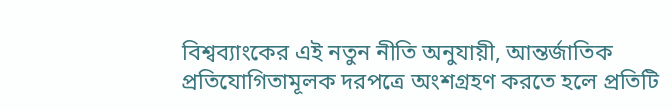বিশ্বব্যাংকের এই নতুন নীতি অনুযায়ী, আন্তর্জাতিক প্রতিযোগিতামূলক দরপত্রে অংশগ্রহণ করতে হলে প্রতিটি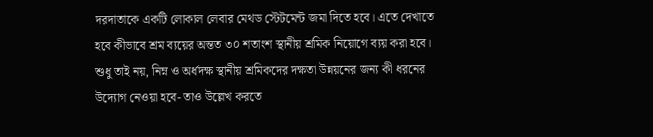দরদাতাকে একটি লোকাল লেবার মেথড স্টেটমেন্ট জমা দিতে হবে। এতে দেখাতে হবে কীভাবে শ্রম ব্যয়ের অন্তত ৩০ শতাংশ স্থানীয় শ্রমিক নিয়োগে ব্যয় করা হবে। শুধু তাই নয়, নিম্ন ও অর্ধদক্ষ স্থানীয় শ্রমিকদের দক্ষতা উন্নয়নের জন্য কী ধরনের উদ্যোগ নেওয়া হবে- তাও উল্লেখ করতে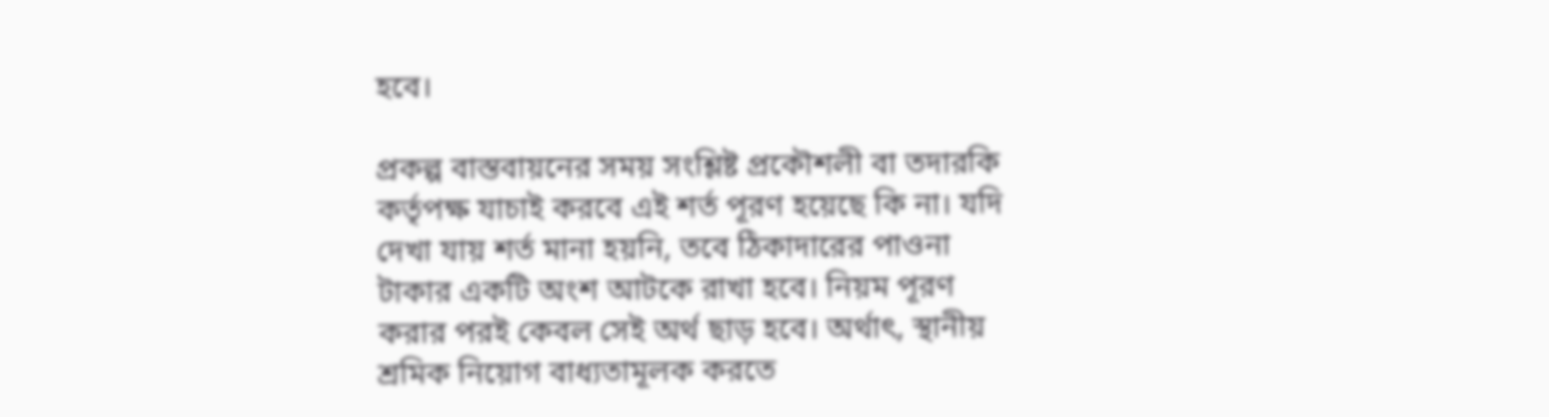হবে।

প্রকল্প বাস্তবায়নের সময় সংশ্লিষ্ট প্রকৌশলী বা তদারকি কর্তৃপক্ষ যাচাই করবে এই শর্ত পূরণ হয়েছে কি না। যদি দেখা যায় শর্ত মানা হয়নি, তবে ঠিকাদারের পাওনা টাকার একটি অংশ আটকে রাখা হবে। নিয়ম পূরণ করার পরই কেবল সেই অর্থ ছাড় হবে। অর্থাৎ, স্থানীয় শ্রমিক নিয়োগ বাধ্যতামূলক করতে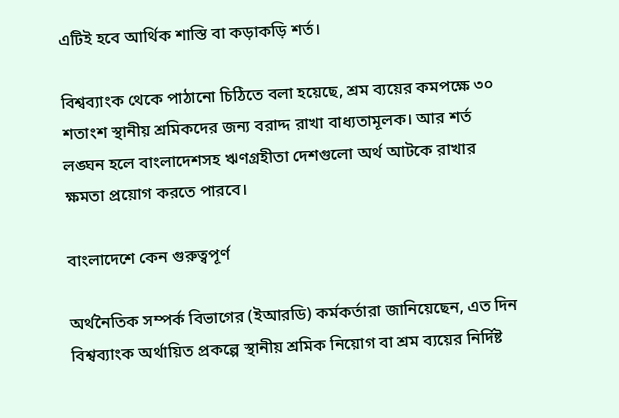এটিই হবে আর্থিক শাস্তি বা কড়াকড়ি শর্ত।

বিশ্বব্যাংক থেকে পাঠানো চিঠিতে বলা হয়েছে, শ্রম ব্যয়ের কমপক্ষে ৩০ শতাংশ স্থানীয় শ্রমিকদের জন্য বরাদ্দ রাখা বাধ্যতামূলক। আর শর্ত লঙ্ঘন হলে বাংলাদেশসহ ঋণগ্রহীতা দেশগুলো অর্থ আটকে রাখার ক্ষমতা প্রয়োগ করতে পারবে।

বাংলাদেশে কেন গুরুত্বপূর্ণ

অর্থনৈতিক সম্পর্ক বিভাগের (ইআরডি) কর্মকর্তারা জানিয়েছেন, এত দিন বিশ্বব্যাংক অর্থায়িত প্রকল্পে স্থানীয় শ্রমিক নিয়োগ বা শ্রম ব্যয়ের নির্দিষ্ট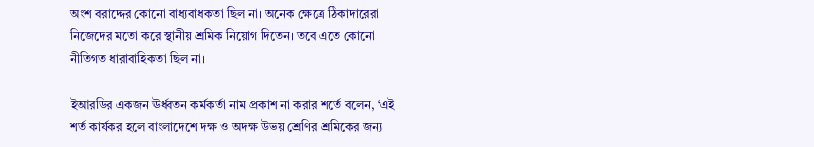অংশ বরাদ্দের কোনো বাধ্যবাধকতা ছিল না। অনেক ক্ষেত্রে ঠিকাদারেরা নিজেদের মতো করে স্থানীয় শ্রমিক নিয়োগ দিতেন। তবে এতে কোনো নীতিগত ধারাবাহিকতা ছিল না।

ইআরডির একজন ঊর্ধ্বতন কর্মকর্তা নাম প্রকাশ না করার শর্তে বলেন, ‘এই শর্ত কার্যকর হলে বাংলাদেশে দক্ষ ও অদক্ষ উভয় শ্রেণির শ্রমিকের জন্য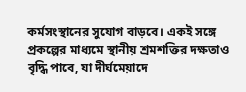কর্মসংস্থানের সুযোগ বাড়বে। একই সঙ্গে প্রকল্পের মাধ্যমে স্থানীয় শ্রমশক্তির দক্ষতাও বৃদ্ধি পাবে, যা দীর্ঘমেয়াদে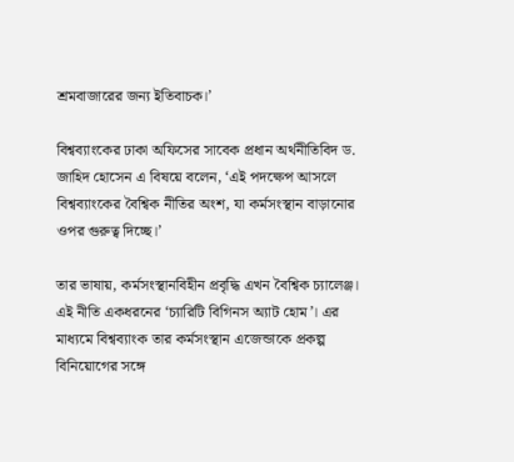শ্রমবাজারের জন্য ইতিবাচক।’

বিশ্বব্যাংকের ঢাকা অফিসের সাবেক প্রধান অর্থনীতিবিদ ড. জাহিদ হোসেন এ বিষয়ে বলেন, ‘এই পদক্ষেপ আসলে বিশ্বব্যাংকের বৈশ্বিক নীতির অংশ, যা কর্মসংস্থান বাড়ানোর ওপর গুরুত্ব দিচ্ছে।’

তার ভাষায়, কর্মসংস্থানবিহীন প্রবৃদ্ধি এখন বৈশ্বিক চ্যালেঞ্জ। এই নীতি একধরনের ‘চ্যারিটি বিগিনস অ্যাট হোম’। এর মাধ্যমে বিশ্বব্যাংক তার কর্মসংস্থান এজেন্ডাকে প্রকল্প বিনিয়োগের সঙ্গে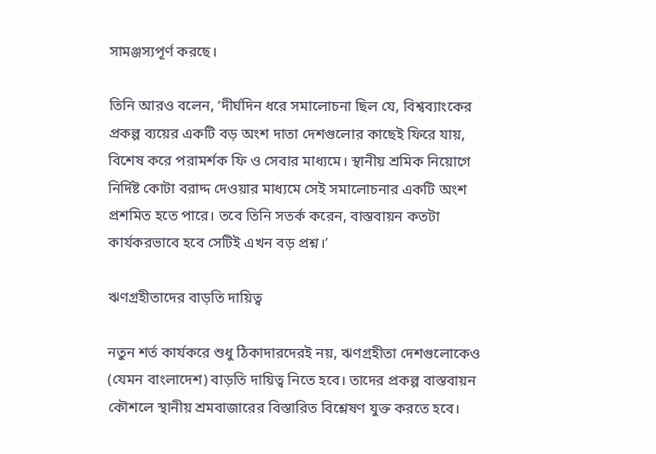সামঞ্জস্যপূর্ণ করছে।

তিনি আরও বলেন, ‘দীর্ঘদিন ধরে সমালোচনা ছিল যে, বিশ্বব্যাংকের প্রকল্প ব্যয়ের একটি বড় অংশ দাতা দেশগুলোর কাছেই ফিরে যায়, বিশেষ করে পরামর্শক ফি ও সেবার মাধ্যমে। স্থানীয় শ্রমিক নিয়োগে নির্দিষ্ট কোটা বরাদ্দ দেওয়ার মাধ্যমে সেই সমালোচনার একটি অংশ প্রশমিত হতে পারে। তবে তিনি সতর্ক করেন, বাস্তবায়ন কতটা কার্যকরভাবে হবে সেটিই এখন বড় প্রশ্ন।’

ঋণগ্রহীতাদের বাড়তি দায়িত্ব

নতুন শর্ত কার্যকরে শুধু ঠিকাদারদেরই নয়, ঋণগ্রহীতা দেশগুলোকেও (যেমন বাংলাদেশ) বাড়তি দায়িত্ব নিতে হবে। তাদের প্রকল্প বাস্তবায়ন কৌশলে স্থানীয় শ্রমবাজারের বিস্তারিত বিশ্লেষণ যুক্ত করতে হবে।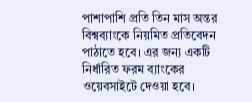পাশাপাশি প্রতি তিন মাস অন্তর বিশ্বব্যাংকে নিয়মিত প্রতিবেদন পাঠাতে হবে। এর জন্য একটি নির্ধারিত ফরম ব্যাংকের ওয়েবসাইটে দেওয়া হবে।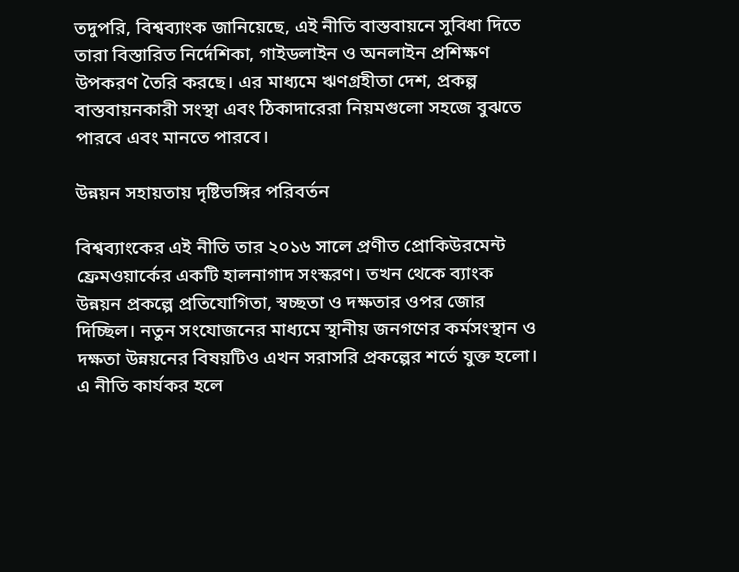তদুপরি, বিশ্বব্যাংক জানিয়েছে, এই নীতি বাস্তবায়নে সুবিধা দিতে তারা বিস্তারিত নির্দেশিকা, গাইডলাইন ও অনলাইন প্রশিক্ষণ উপকরণ তৈরি করছে। এর মাধ্যমে ঋণগ্রহীতা দেশ, প্রকল্প বাস্তবায়নকারী সংস্থা এবং ঠিকাদারেরা নিয়মগুলো সহজে বুঝতে পারবে এবং মানতে পারবে।

উন্নয়ন সহায়তায় দৃষ্টিভঙ্গির পরিবর্তন

বিশ্বব্যাংকের এই নীতি তার ২০১৬ সালে প্রণীত প্রোকিউরমেন্ট ফ্রেমওয়ার্কের একটি হালনাগাদ সংস্করণ। তখন থেকে ব্যাংক উন্নয়ন প্রকল্পে প্রতিযোগিতা, স্বচ্ছতা ও দক্ষতার ওপর জোর দিচ্ছিল। নতুন সংযোজনের মাধ্যমে স্থানীয় জনগণের কর্মসংস্থান ও দক্ষতা উন্নয়নের বিষয়টিও এখন সরাসরি প্রকল্পের শর্তে যুক্ত হলো। এ নীতি কার্যকর হলে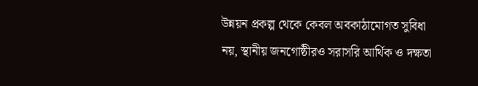উন্নয়ন প্রকল্প থেকে কেবল অবকাঠামোগত সুবিধা নয়, স্থানীয় জনগোষ্ঠীরও সরাসরি আর্থিক ও দক্ষতা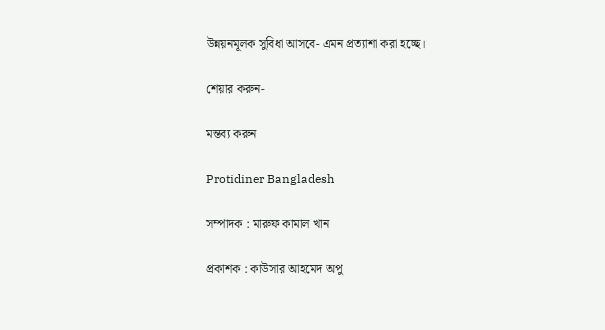উন্নয়নমূলক সুবিধা আসবে- এমন প্রত্যাশা করা হচ্ছে।

শেয়ার করুন-

মন্তব্য করুন

Protidiner Bangladesh

সম্পাদক : মারুফ কামাল খান

প্রকাশক : কাউসার আহমেদ অপু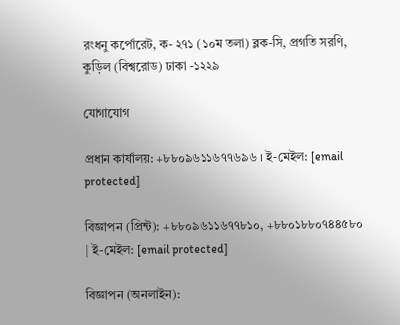রংধনু কর্পোরেট, ক- ২৭১ (১০ম তলা) ব্লক-সি, প্রগতি সরণি, কুড়িল (বিশ্বরোড) ঢাকা -১২২৯

যোগাযোগ

প্রধান কার্যালয়: +৮৮০৯৬১১৬৭৭৬৯৬ । ই-মেইল: [email protected]

বিজ্ঞাপন (প্রিন্ট): +৮৮০৯৬১১৬৭৭৮১০, +৮৮০১৮৮০৭৪৪৫৮০ | ই-মেইল: [email protected]

বিজ্ঞাপন (অনলাইন):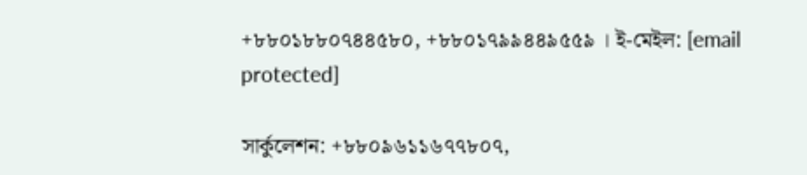+৮৮০১৮৮০৭৪৪৫৮০, +৮৮০১৭৯৯৪৪৯৫৫৯ । ই-মেইল: [email protected]

সার্কুলেশন: +৮৮০৯৬১১৬৭৭৮০৭,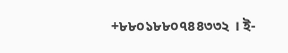+৮৮০১৮৮০৭৪৪৩৩২ । ই-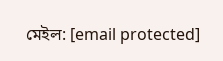মেইল: [email protected]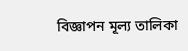বিজ্ঞাপন মূল্য তালিকা